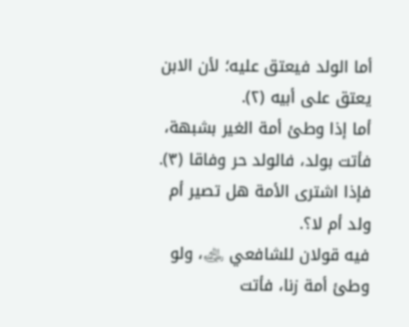أما الولد فيعتق عليه؛ لأن الابن يعتق على أبيه (٢).
أما إذا وطئ أمة الغير بشبهة، فأتت بولد، فالولد حر وفاقا (٣).
فإذا اشترى الأمة هل تصير أم ولد أم لا؟.
فيه قولان للشافعي ﵁، ولو وطئ أمة زنا، فأتت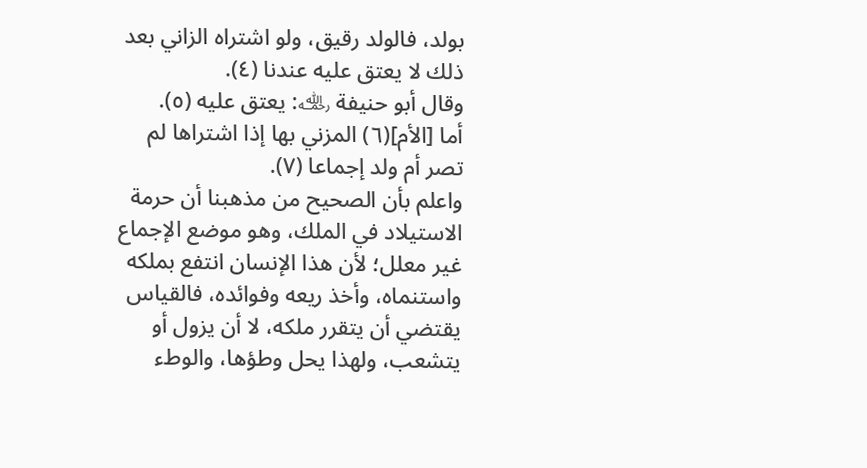بولد، فالولد رقيق، ولو اشتراه الزاني بعد ذلك لا يعتق عليه عندنا (٤).
وقال أبو حنيفة ﵀: يعتق عليه (٥).
أما [الأم](٦) المزني بها إذا اشتراها لم تصر أم ولد إجماعا (٧).
واعلم بأن الصحيح من مذهبنا أن حرمة الاستيلاد في الملك، وهو موضع الإجماع غير معلل؛ لأن هذا الإنسان انتفع بملكه واستنماه، وأخذ ريعه وفوائده، فالقياس يقتضي أن يتقرر ملكه، لا أن يزول أو يتشعب، ولهذا يحل وطؤها، والوطء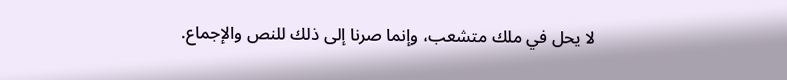لا يحل في ملك متشعب، وإنما صرنا إلى ذلك للنص والإجماع.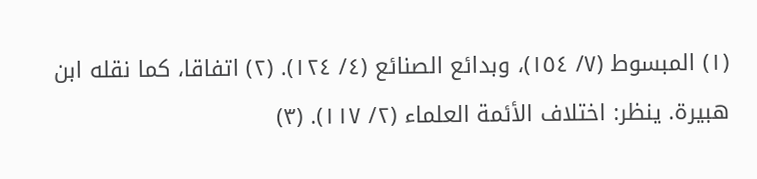(١) المبسوط (٧/ ١٥٤)، وبدائع الصنائع (٤/ ١٢٤). (٢) اتفاقا، كما نقله ابن هبيرة. ينظر: اختلاف الأئمة العلماء (٢/ ١١٧). (٣)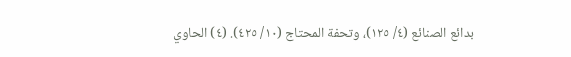بدائع الصنائع (٤/ ١٢٥)، وتحفة المحتاج (١٠/ ٤٢٥). (٤) الحاوي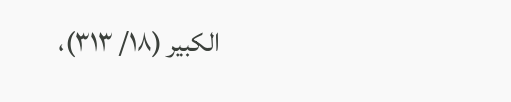الكبير (١٨/ ٣١٣)،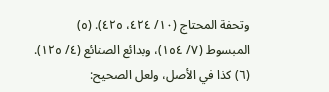وتحفة المحتاج (١٠/ ٤٢٤، ٤٢٥). (٥) المبسوط (٧/ ١٥٤)، وبدائع الصنائع (٤/ ١٢٥). (٦) كذا في الأصل، ولعل الصحيح: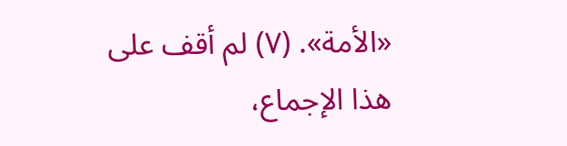«الأمة». (٧) لم أقف على هذا الإجماع،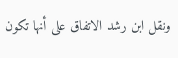ونقل ابن رشد الاتفاق على أنها تكون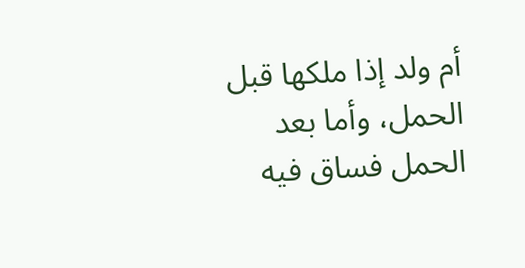أم ولد إذا ملكها قبل الحمل، وأما بعد الحمل فساق فيه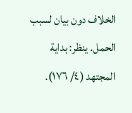الخلاف دون بيان لسبب الحمل. ينظر: بداية المجتهد (٤/ ١٧٦).